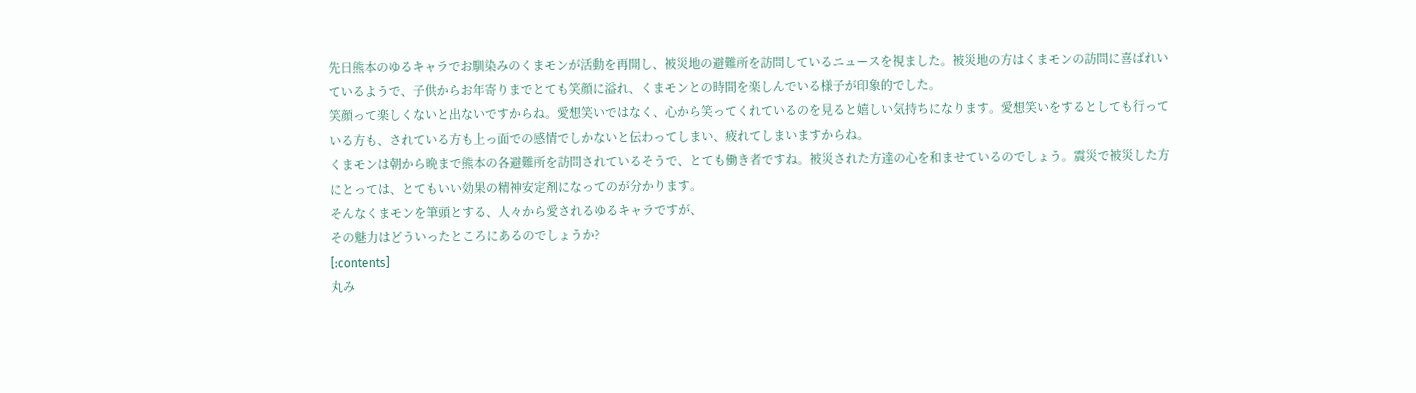先日熊本のゆるキャラでお馴染みのくまモンが活動を再開し、被災地の避難所を訪問しているニュースを視ました。被災地の方はくまモンの訪問に喜ばれいているようで、子供からお年寄りまでとても笑顔に溢れ、くまモンとの時間を楽しんでいる様子が印象的でした。
笑顔って楽しくないと出ないですからね。愛想笑いではなく、心から笑ってくれているのを見ると嬉しい気持ちになります。愛想笑いをするとしても行っている方も、されている方も上っ面での感情でしかないと伝わってしまい、疲れてしまいますからね。
くまモンは朝から晩まで熊本の各避難所を訪問されているそうで、とても働き者ですね。被災された方達の心を和ませているのでしょう。震災で被災した方にとっては、とてもいい効果の精神安定剤になってのが分かります。
そんなくまモンを筆頭とする、人々から愛されるゆるキャラですが、
その魅力はどういったところにあるのでしょうか?
[:contents]
丸み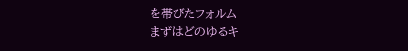を帯びたフォルム
まずはどのゆるキ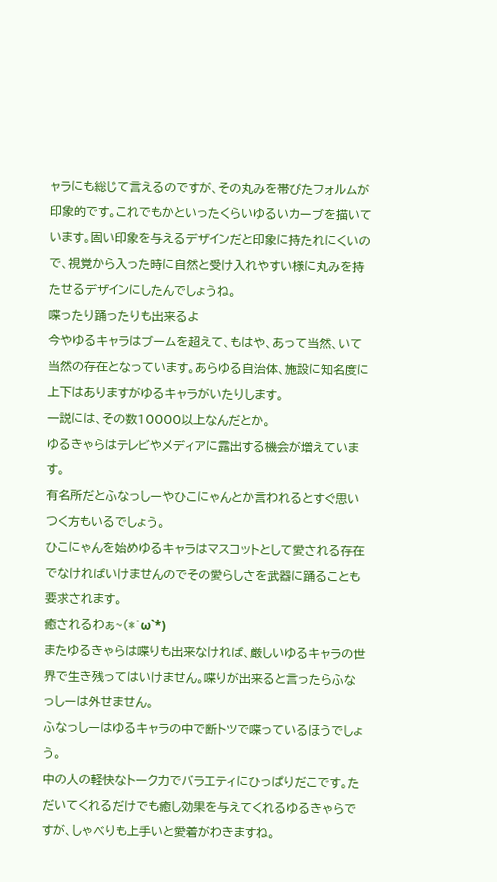ャラにも総じて言えるのですが、その丸みを帯びたフォルムが印象的です。これでもかといったくらいゆるいカーブを描いています。固い印象を与えるデザインだと印象に持たれにくいので、視覚から入った時に自然と受け入れやすい様に丸みを持たせるデザインにしたんでしょうね。
喋ったり踊ったりも出来るよ
今やゆるキャラはブームを超えて、もはや、あって当然、いて当然の存在となっています。あらゆる自治体、施設に知名度に上下はありますがゆるキャラがいたりします。
一説には、その数10000以上なんだとか。
ゆるきゃらはテレビやメディアに露出する機会が増えています。
有名所だとふなっしーやひこにゃんとか言われるとすぐ思いつく方もいるでしょう。
ひこにゃんを始めゆるキャラはマスコットとして愛される存在でなければいけませんのでその愛らしさを武器に踊ることも要求されます。
癒されるわぁ~(*´ω`*)
またゆるきゃらは喋りも出来なければ、厳しいゆるキャラの世界で生き残ってはいけません。喋りが出来ると言ったらふなっしーは外せません。
ふなっしーはゆるキャラの中で断トツで喋っているほうでしょう。
中の人の軽快なトーク力でバラエティにひっぱりだこです。ただいてくれるだけでも癒し効果を与えてくれるゆるきゃらですが、しゃべりも上手いと愛着がわきますね。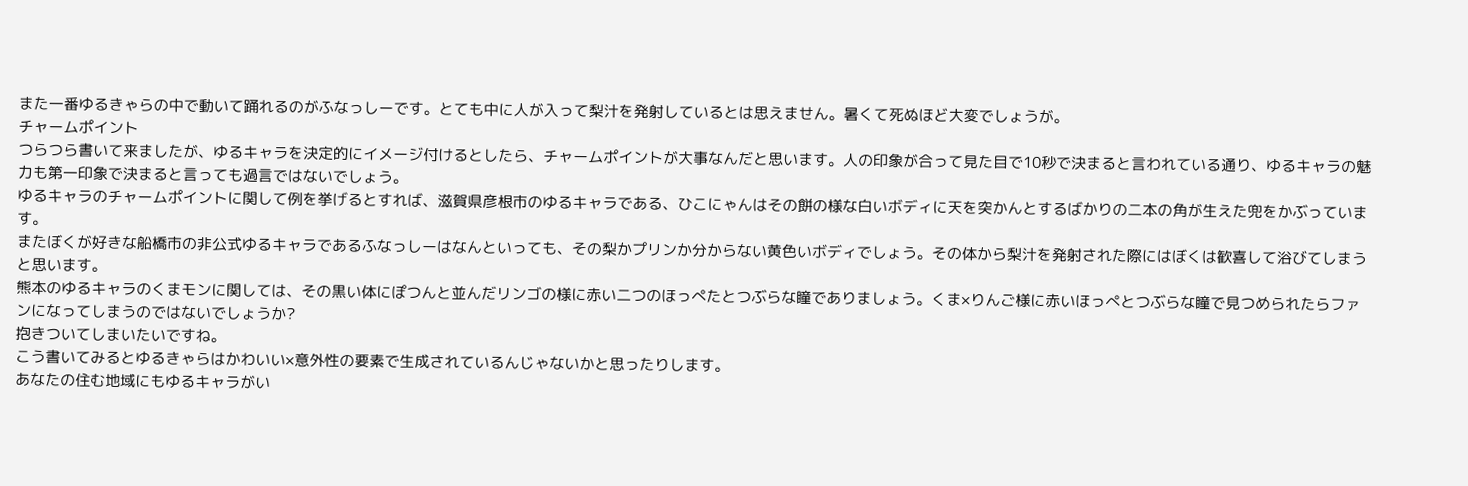また一番ゆるきゃらの中で動いて踊れるのがふなっしーです。とても中に人が入って梨汁を発射しているとは思えません。暑くて死ぬほど大変でしょうが。
チャームポイント
つらつら書いて来ましたが、ゆるキャラを決定的にイメージ付けるとしたら、チャームポイントが大事なんだと思います。人の印象が合って見た目で10秒で決まると言われている通り、ゆるキャラの魅力も第一印象で決まると言っても過言ではないでしょう。
ゆるキャラのチャームポイントに関して例を挙げるとすれば、滋賀県彦根市のゆるキャラである、ひこにゃんはその餅の様な白いボディに天を突かんとするばかりの二本の角が生えた兜をかぶっています。
またぼくが好きな船橋市の非公式ゆるキャラであるふなっしーはなんといっても、その梨かプリンか分からない黄色いボディでしょう。その体から梨汁を発射された際にはぼくは歓喜して浴びてしまうと思います。
熊本のゆるキャラのくまモンに関しては、その黒い体にぽつんと並んだリンゴの様に赤い二つのほっぺたとつぶらな瞳でありましょう。くま×りんご様に赤いほっぺとつぶらな瞳で見つめられたらファンになってしまうのではないでしょうか?
抱きついてしまいたいですね。
こう書いてみるとゆるきゃらはかわいい×意外性の要素で生成されているんじゃないかと思ったりします。
あなたの住む地域にもゆるキャラがい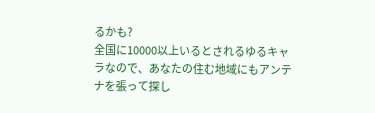るかも?
全国に10000以上いるとされるゆるキャラなので、あなたの住む地域にもアンテナを張って探し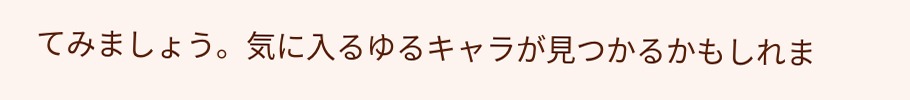てみましょう。気に入るゆるキャラが見つかるかもしれま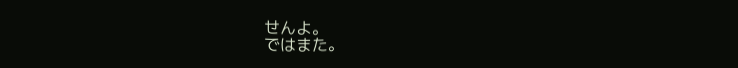せんよ。
ではまた。